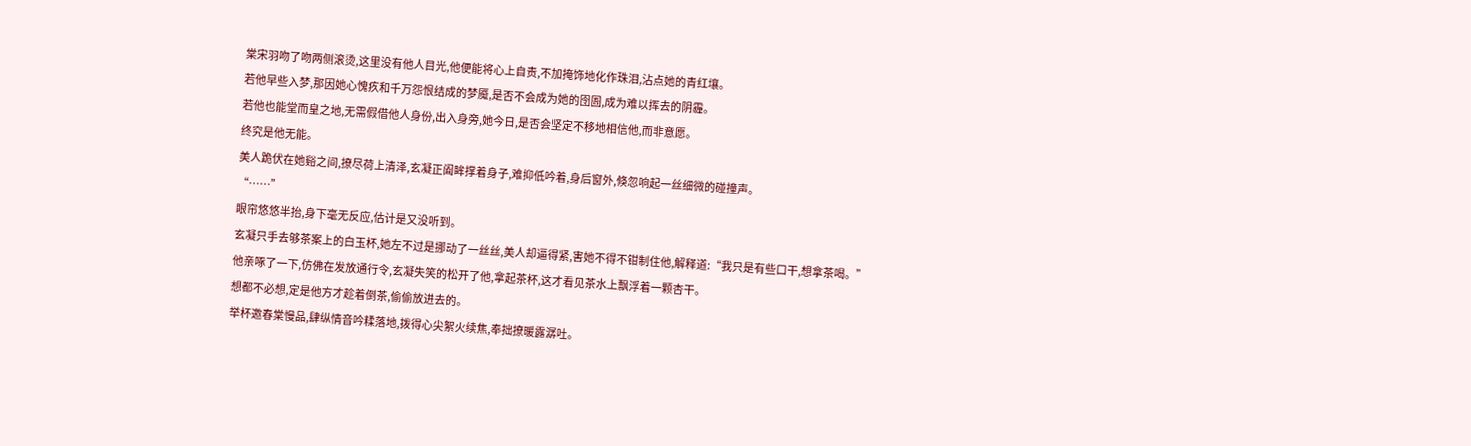棠宋羽吻了吻两侧滚烫,这里没有他人目光,他便能将心上自责,不加掩饰地化作珠泪,沾点她的青红壤。
若他早些入梦,那因她心愧疚和千万怨恨结成的梦魇,是否不会成为她的囹圄,成为难以挥去的阴霾。
若他也能堂而皇之地,无需假借他人身份,出入身旁,她今日,是否会坚定不移地相信他,而非意愿。
终究是他无能。
美人跪伏在她谿之间,撩尽荷上清泽,玄凝正阖眸撑着身子,难抑低吟着,身后窗外,倏忽响起一丝细微的碰撞声。
“……”
眼帘悠悠半抬,身下毫无反应,估计是又没听到。
玄凝只手去够茶案上的白玉杯,她左不过是挪动了一丝丝,美人却逼得紧,害她不得不钳制住他,解释道:“我只是有些口干,想拿茶喝。”
他亲啄了一下,仿佛在发放通行令,玄凝失笑的松开了他,拿起茶杯,这才看见茶水上飘浮着一颗杏干。
想都不必想,定是他方才趁着倒茶,偷偷放进去的。
举杯邀春棠慢品,肆纵情音吟糅落地,拨得心尖絮火续焦,奉拙撩暖露潺吐。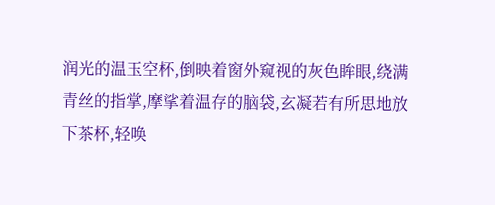润光的温玉空杯,倒映着窗外窥视的灰色眸眼,绕满青丝的指掌,摩挲着温存的脑袋,玄凝若有所思地放下茶杯,轻唤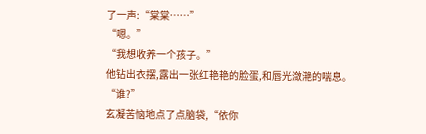了一声:“棠棠……”
“嗯。”
“我想收养一个孩子。”
他钻出衣摆,露出一张红艳艳的脸蛋,和唇光潋滟的喘息。
“谁?”
玄凝苦恼地点了点脑袋,“依你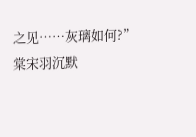之见……灰璃如何?”
棠宋羽沉默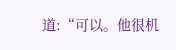道:“可以。他很机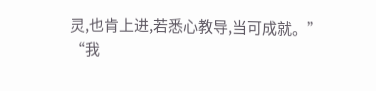灵,也肯上进,若悉心教导,当可成就。”
“我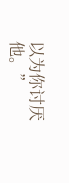以为你讨厌他。”